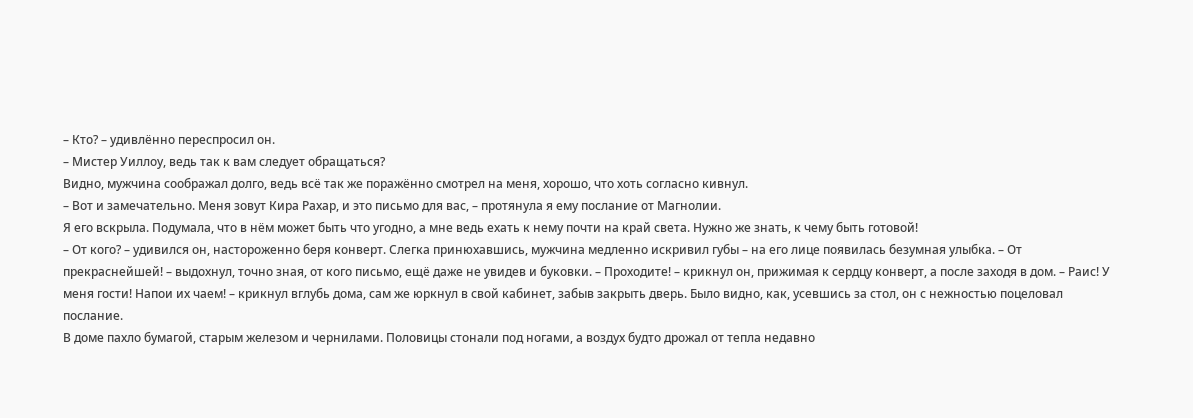– Кто? – удивлённо переспросил он.
– Мистер Уиллоу, ведь так к вам следует обращаться?
Видно, мужчина соображал долго, ведь всё так же поражённо смотрел на меня, хорошо, что хоть согласно кивнул.
– Вот и замечательно. Меня зовут Кира Рахар, и это письмо для вас, – протянула я ему послание от Магнолии.
Я его вскрыла. Подумала, что в нём может быть что угодно, а мне ведь ехать к нему почти на край света. Нужно же знать, к чему быть готовой!
– От кого? – удивился он, настороженно беря конверт. Слегка принюхавшись, мужчина медленно искривил губы – на его лице появилась безумная улыбка. – От прекраснейшей! – выдохнул, точно зная, от кого письмо, ещё даже не увидев и буковки. – Проходите! – крикнул он, прижимая к сердцу конверт, а после заходя в дом. – Раис! У меня гости! Напои их чаем! – крикнул вглубь дома, сам же юркнул в свой кабинет, забыв закрыть дверь. Было видно, как, усевшись за стол, он с нежностью поцеловал послание.
В доме пахло бумагой, старым железом и чернилами. Половицы стонали под ногами, а воздух будто дрожал от тепла недавно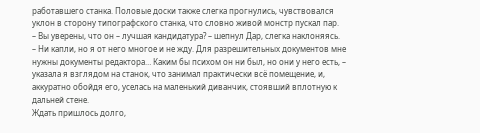работавшего станка. Половые доски также слегка прогнулись, чувствовался уклон в сторону типографского станка, что словно живой монстр пускал пар.
– Вы уверены, что он – лучшая кандидатура? – шепнул Дар, слегка наклоняясь.
– Ни капли, но я от него многое и не жду. Для разрешительных документов мне нужны документы редактора… Каким бы психом он ни был, но они у него есть, – указала я взглядом на станок, что занимал практически всё помещение, и, аккуратно обойдя его, уселась на маленький диванчик, стоявший вплотную к дальней стене.
Ждать пришлось долго,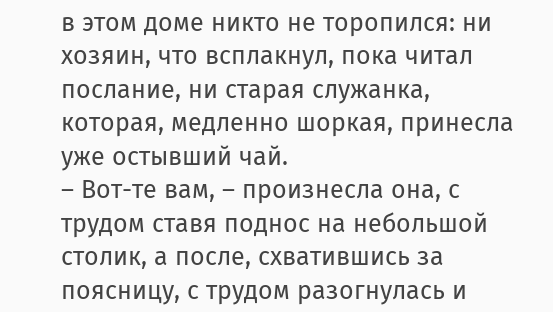в этом доме никто не торопился: ни хозяин, что всплакнул, пока читал послание, ни старая служанка, которая, медленно шоркая, принесла уже остывший чай.
– Вот-те вам, – произнесла она, с трудом ставя поднос на небольшой столик, а после, схватившись за поясницу, с трудом разогнулась и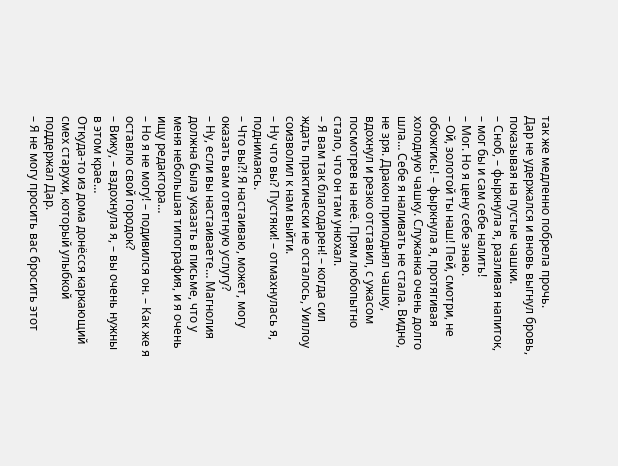так же медленно побрела прочь.
Дар не удержался и вновь выгнул бровь, показывая на пустые чашки.
– Сноб, – фыркнула я, разливая напиток, – мог бы и сам себе налить!
– Мог. Но я цену себе знаю.
– Ой, золотой ты наш! Пей, смотри, не обожгись! – фыркнула я, протягивая холодную чашку. Служанка очень долго шла… Себе я наливать не стала. Видно, не зря. Дракон приподнял чашку, вдохнул и резко отставил, с ужасом посмотрев на неё. Прям любопытно стало, что он там унюхал.
– Я вам так благодарен! – когда сил ждать практически не осталось, Уиллоу соизволил к нам выйти.
– Ну что вы? Пустяки! – отмахнулась я, поднимаясь.
– Что вы?! Я настаиваю, может, могу оказать вам ответную услугу?
– Ну, если вы настаиваете… Магнолия должна была указать в письме, что у меня небольшая типография, и я очень ищу редактора…
– Но я не могу! – подивился он. – Как же я оставлю свой городок?
– Вижу, – вздохнула я, – вы очень нужны в этом крае…
Откуда-то из дома донёсся каркающий смех старухи, который улыбкой поддержал Дар.
– Я не могу просить вас бросить этот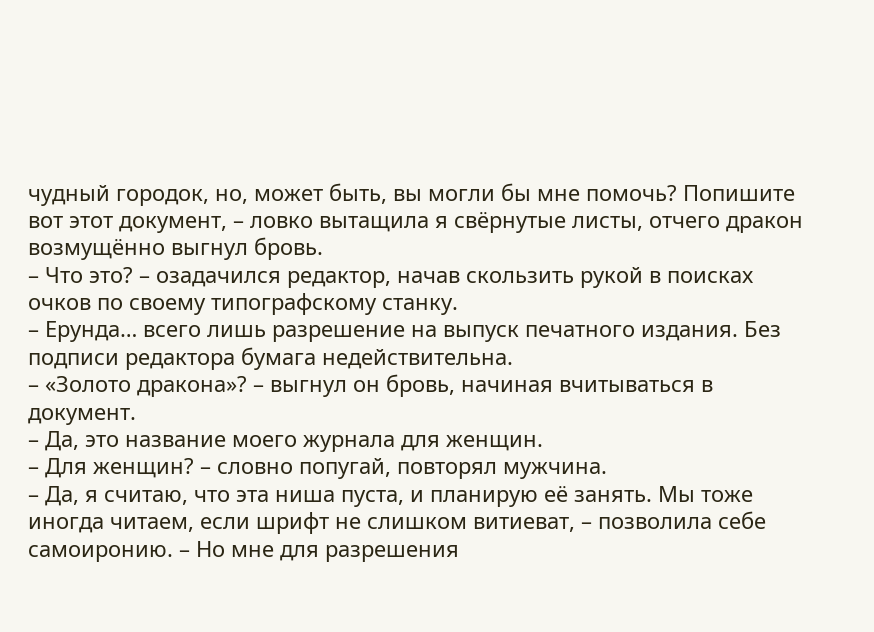чудный городок, но, может быть, вы могли бы мне помочь? Попишите вот этот документ, – ловко вытащила я свёрнутые листы, отчего дракон возмущённо выгнул бровь.
– Что это? – озадачился редактор, начав скользить рукой в поисках очков по своему типографскому станку.
– Ерунда… всего лишь разрешение на выпуск печатного издания. Без подписи редактора бумага недействительна.
– «Золото дракона»? – выгнул он бровь, начиная вчитываться в документ.
– Да, это название моего журнала для женщин.
– Для женщин? – словно попугай, повторял мужчина.
– Да, я считаю, что эта ниша пуста, и планирую её занять. Мы тоже иногда читаем, если шрифт не слишком витиеват, – позволила себе самоиронию. – Но мне для разрешения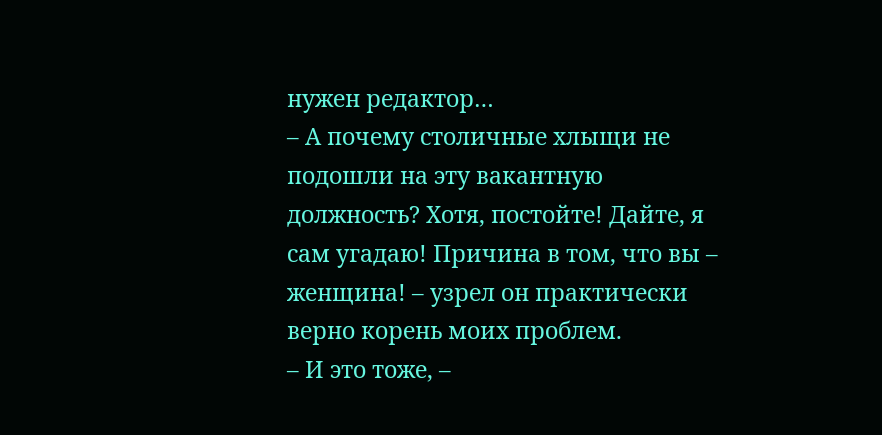нужен редактор…
– А почему столичные хлыщи не подошли на эту вакантную должность? Хотя, постойте! Дайте, я сам угадаю! Причина в том, что вы – женщина! – узрел он практически верно корень моих проблем.
– И это тоже, –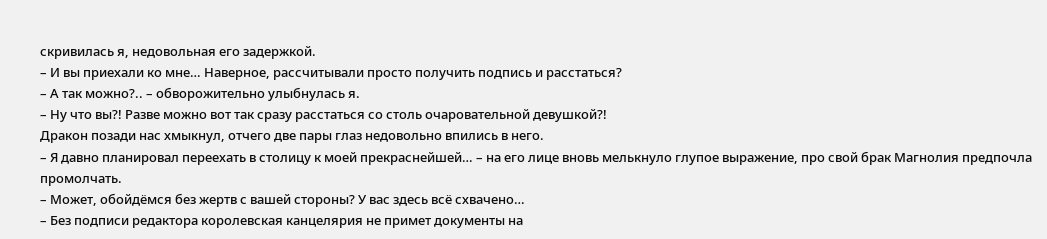скривилась я, недовольная его задержкой.
– И вы приехали ко мне… Наверное, рассчитывали просто получить подпись и расстаться?
– А так можно?.. – обворожительно улыбнулась я.
– Ну что вы?! Разве можно вот так сразу расстаться со столь очаровательной девушкой?!
Дракон позади нас хмыкнул, отчего две пары глаз недовольно впились в него.
– Я давно планировал переехать в столицу к моей прекраснейшей… – на его лице вновь мелькнуло глупое выражение, про свой брак Магнолия предпочла промолчать.
– Может, обойдёмся без жертв с вашей стороны? У вас здесь всё схвачено…
– Без подписи редактора королевская канцелярия не примет документы на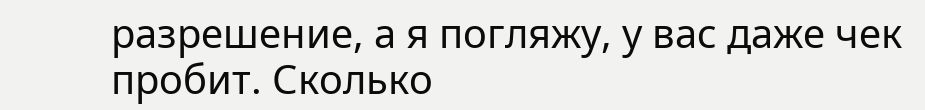разрешение, а я погляжу, у вас даже чек пробит. Сколько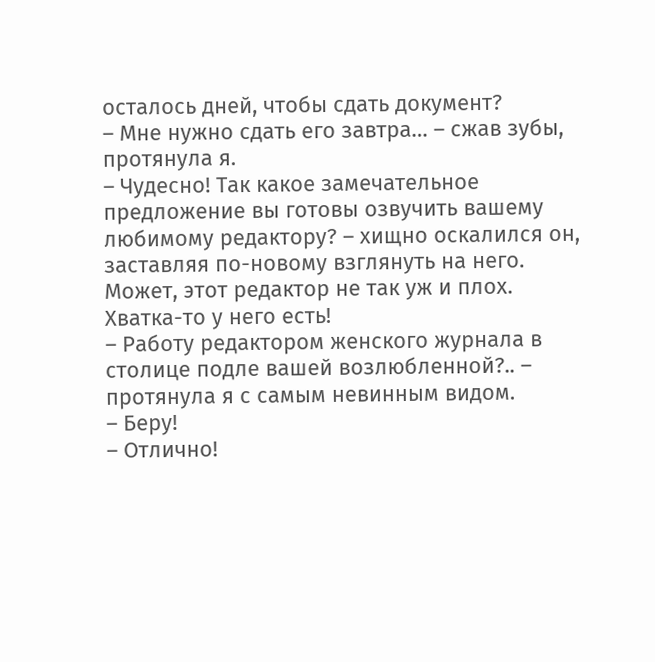осталось дней, чтобы сдать документ?
– Мне нужно сдать его завтра… – сжав зубы, протянула я.
– Чудесно! Так какое замечательное предложение вы готовы озвучить вашему любимому редактору? – хищно оскалился он, заставляя по-новому взглянуть на него. Может, этот редактор не так уж и плох. Хватка-то у него есть!
– Работу редактором женского журнала в столице подле вашей возлюбленной?.. – протянула я с самым невинным видом.
– Беру!
– Отлично!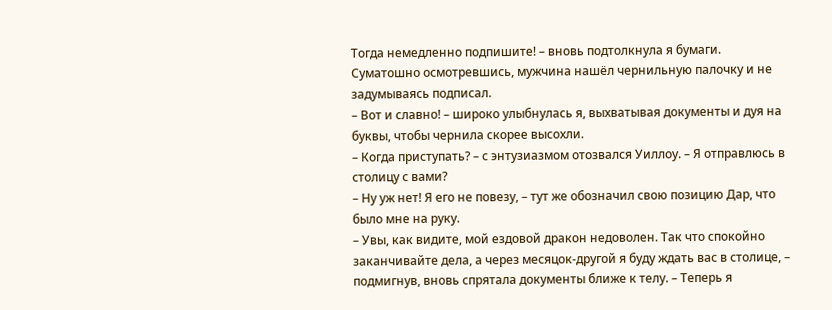Тогда немедленно подпишите! – вновь подтолкнула я бумаги. Суматошно осмотревшись, мужчина нашёл чернильную палочку и не задумываясь подписал.
– Вот и славно! – широко улыбнулась я, выхватывая документы и дуя на буквы, чтобы чернила скорее высохли.
– Когда приступать? – с энтузиазмом отозвался Уиллоу. – Я отправлюсь в столицу с вами?
– Ну уж нет! Я его не повезу, – тут же обозначил свою позицию Дар, что было мне на руку.
– Увы, как видите, мой ездовой дракон недоволен. Так что спокойно заканчивайте дела, а через месяцок-другой я буду ждать вас в столице, – подмигнув, вновь спрятала документы ближе к телу. – Теперь я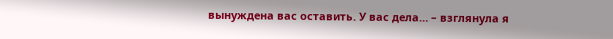вынуждена вас оставить. У вас дела… – взглянула я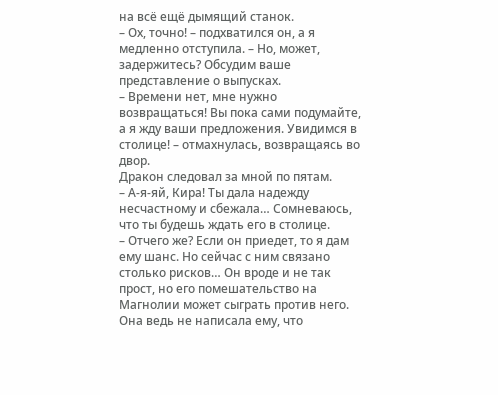на всё ещё дымящий станок.
– Ох, точно! – подхватился он, а я медленно отступила. – Но, может, задержитесь? Обсудим ваше представление о выпусках.
– Времени нет, мне нужно возвращаться! Вы пока сами подумайте, а я жду ваши предложения. Увидимся в столице! – отмахнулась, возвращаясь во двор.
Дракон следовал за мной по пятам.
– А-я-яй, Кира! Ты дала надежду несчастному и сбежала… Сомневаюсь, что ты будешь ждать его в столице.
– Отчего же? Если он приедет, то я дам ему шанс. Но сейчас с ним связано столько рисков… Он вроде и не так прост, но его помешательство на Магнолии может сыграть против него. Она ведь не написала ему, что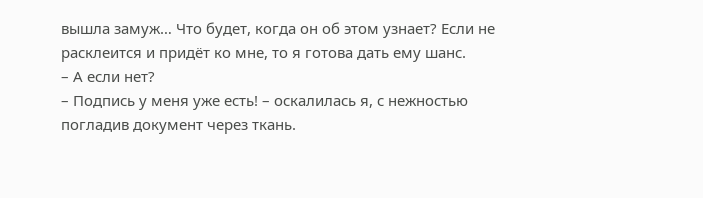вышла замуж… Что будет, когда он об этом узнает? Если не расклеится и придёт ко мне, то я готова дать ему шанс.
– А если нет?
– Подпись у меня уже есть! – оскалилась я, с нежностью погладив документ через ткань.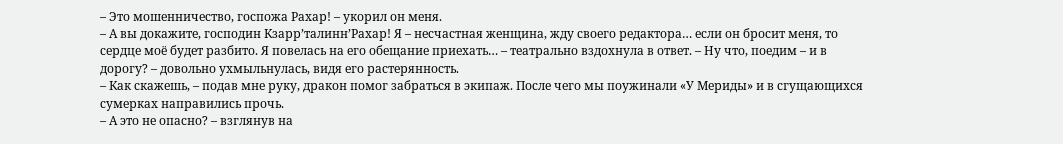– Это мошенничество, госпожа Рахар! – укорил он меня.
– А вы докажите, господин Кзарр’талинн’Рахар! Я – несчастная женщина, жду своего редактора… если он бросит меня, то сердце моё будет разбито. Я повелась на его обещание приехать… – театрально вздохнула в ответ. – Ну что, поедим – и в дорогу? – довольно ухмыльнулась, видя его растерянность.
– Как скажешь, – подав мне руку, дракон помог забраться в экипаж. После чего мы поужинали «У Мериды» и в сгущающихся сумерках направились прочь.
– А это не опасно? – взглянув на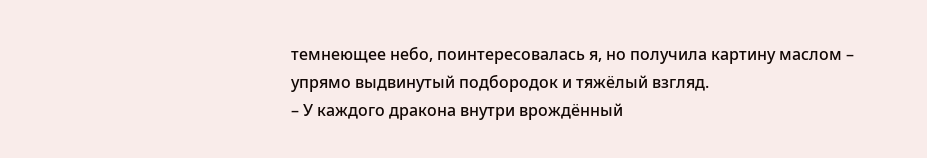темнеющее небо, поинтересовалась я, но получила картину маслом – упрямо выдвинутый подбородок и тяжёлый взгляд.
– У каждого дракона внутри врождённый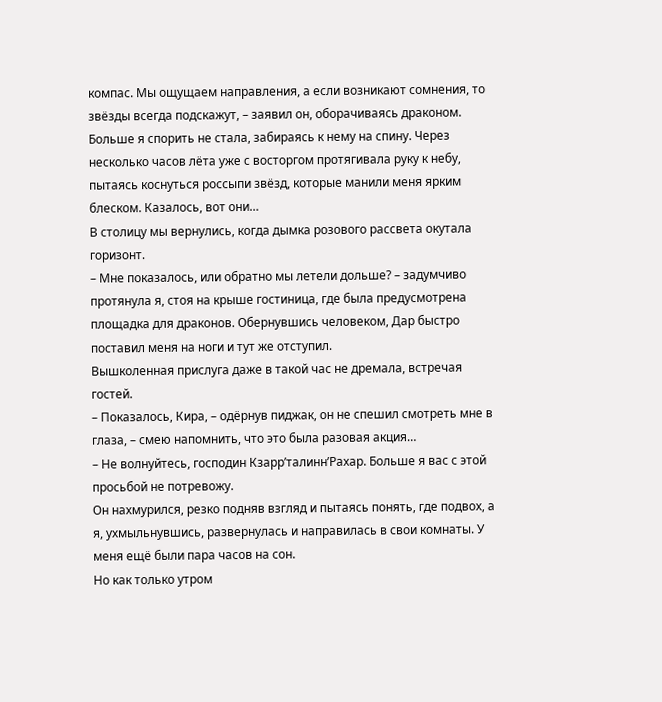компас. Мы ощущаем направления, а если возникают сомнения, то звёзды всегда подскажут, – заявил он, оборачиваясь драконом.
Больше я спорить не стала, забираясь к нему на спину. Через несколько часов лёта уже с восторгом протягивала руку к небу, пытаясь коснуться россыпи звёзд, которые манили меня ярким блеском. Казалось, вот они…
В столицу мы вернулись, когда дымка розового рассвета окутала горизонт.
– Мне показалось, или обратно мы летели дольше? – задумчиво протянула я, стоя на крыше гостиница, где была предусмотрена площадка для драконов. Обернувшись человеком, Дар быстро поставил меня на ноги и тут же отступил.
Вышколенная прислуга даже в такой час не дремала, встречая гостей.
– Показалось, Кира, – одёрнув пиджак, он не спешил смотреть мне в глаза, – смею напомнить, что это была разовая акция…
– Не волнуйтесь, господин Кзарр’талинн’Рахар. Больше я вас с этой просьбой не потревожу.
Он нахмурился, резко подняв взгляд и пытаясь понять, где подвох, а я, ухмыльнувшись, развернулась и направилась в свои комнаты. У меня ещё были пара часов на сон.
Но как только утром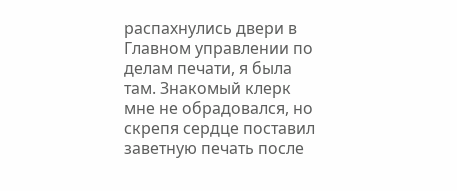распахнулись двери в Главном управлении по делам печати, я была там. Знакомый клерк мне не обрадовался, но скрепя сердце поставил заветную печать после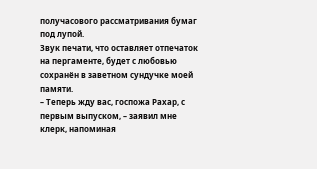получасового рассматривания бумаг под лупой.
Звук печати, что оставляет отпечаток на пергаменте, будет с любовью сохранён в заветном сундучке моей памяти.
– Теперь жду вас, госпожа Рахар, с первым выпуском, – заявил мне клерк, напоминая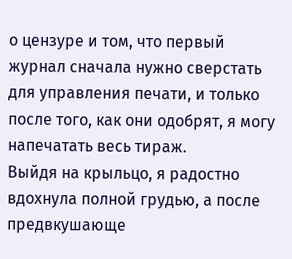о цензуре и том, что первый журнал сначала нужно сверстать для управления печати, и только после того, как они одобрят, я могу напечатать весь тираж.
Выйдя на крыльцо, я радостно вдохнула полной грудью, а после предвкушающе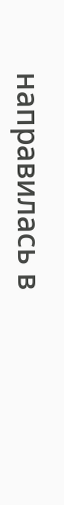направилась в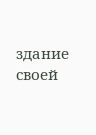здание своей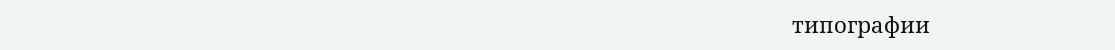типографии